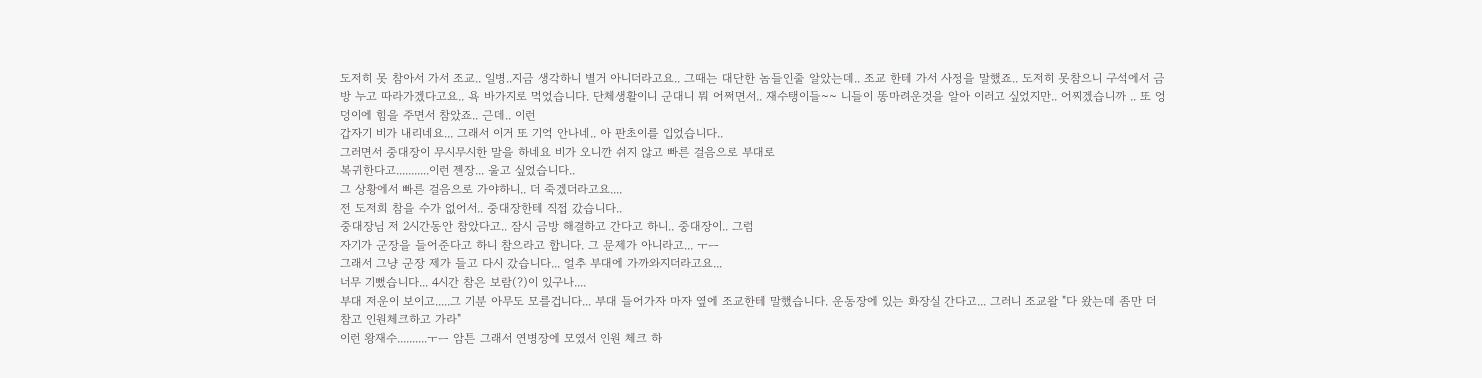도저히 못 참아서 가서 조교.. 일병..지금 생각하니 별거 아니더라고요.. 그때는 대단한 놈들인줄 알았는데.. 조교 한테 가서 사정을 말했죠.. 도저히 못참으니 구석에서 금방 누고 따라가겠다고요.. 욕 바가지로 먹었습니다. 단체생활이니 군대니 뭐 어쩌면서.. 재수탱이들~~ 니들이 똥마려운것을 알아 이러고 싶었지만.. 어찌겠습니까 .. 또 엉덩이에 힘을 주면서 참았죠.. 근데.. 이런
갑자기 비가 내리네요... 그래서 이거 또 기억 안나네.. 아 판초이를 입었습니다..
그러면서 중대장이 무시무시한 말을 하네요 비가 오니깐 쉬지 않고 빠른 걸음으로 부대로
복귀한다고...........이런 젠장... 울고 싶었습니다..
그 상황에서 빠른 걸음으로 가야하니.. 더 죽겠더라고요....
전 도저희 참을 수가 없어서.. 중대장한테 직접 갔습니다..
중대장님 저 2시간동안 참았다고.. 잠시 금방 해결하고 간다고 하니.. 중대장이.. 그럼
자기가 군장을 들어준다고 하니 참으라고 합니다. 그 문제가 아니라고... ㅜㅡ
그래서 그냥 군장 제가 들고 다시 갔습니다... 얼추 부대에 가까와지더라고요...
너무 기뻤습니다... 4시간 참은 보람(?)이 있구나....
부대 저운이 보이고.....그 기분 아무도 모를겁니다... 부대 들어가자 마자 옆에 조교한테 말했습니다. 운동장에 있는 화장실 간다고... 그러니 조교왈 "다 왔는데 좀만 더 참고 인원체크하고 가라"
이런 왕재수..........ㅜㅡ 암튼 그래서 연병장에 모였서 인원 체크 하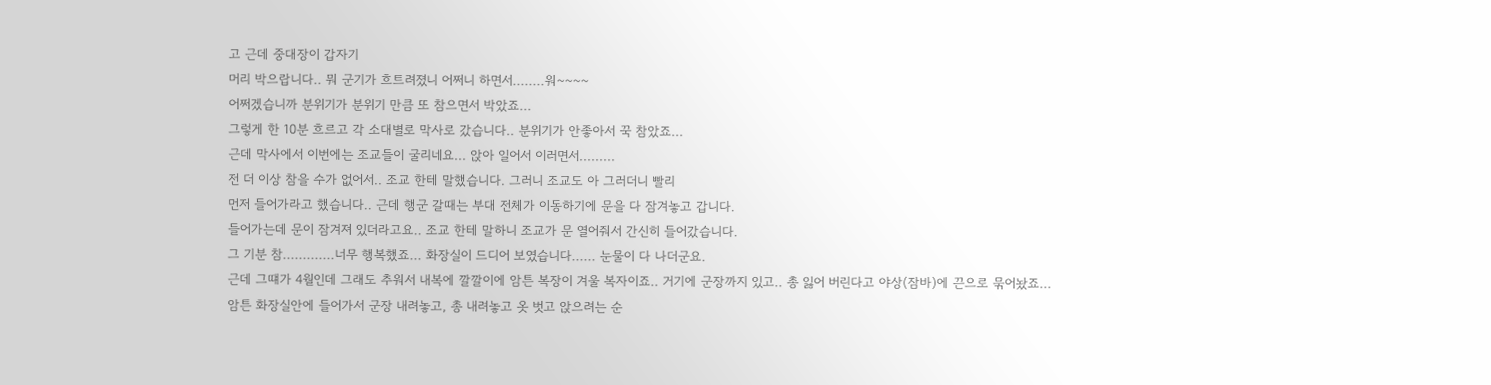고 근데 중대장이 갑자기
머리 박으랍니다.. 뭐 군기가 흐트려졌니 어쩌니 하면서........워~~~~
어쩌겠습니까 분위기가 분위기 만큼 또 참으면서 박았죠...
그렇게 한 10분 흐르고 각 소대별로 막사로 갔습니다.. 분위기가 안좋아서 꾹 참았죠...
근데 막사에서 이번에는 조교들이 굴리네요... 앉아 일어서 이러면서.........
전 더 이상 참을 수가 없어서.. 조교 한테 말했습니다. 그러니 조교도 아 그러더니 빨리
먼저 들어가라고 했습니다.. 근데 행군 갈때는 부대 전체가 이동하기에 문을 다 잠겨놓고 갑니다.
들어가는데 문이 잠겨져 있더라고요.. 조교 한테 말하니 조교가 문 열어줘서 간신히 들어갔습니다.
그 기분 참.............너무 행복했죠... 화장실이 드디어 보였습니다...... 눈물이 다 나더군요.
근데 그떄가 4월인데 그래도 추워서 내복에 깔깔이에 암튼 복장이 겨울 복자이죠.. 거기에 군장까지 있고.. 총 잃어 버린다고 야상(잠바)에 끈으로 묶어놨죠...
암튼 화장실안에 들어가서 군장 내려놓고, 총 내려놓고 옷 벗고 앉으려는 순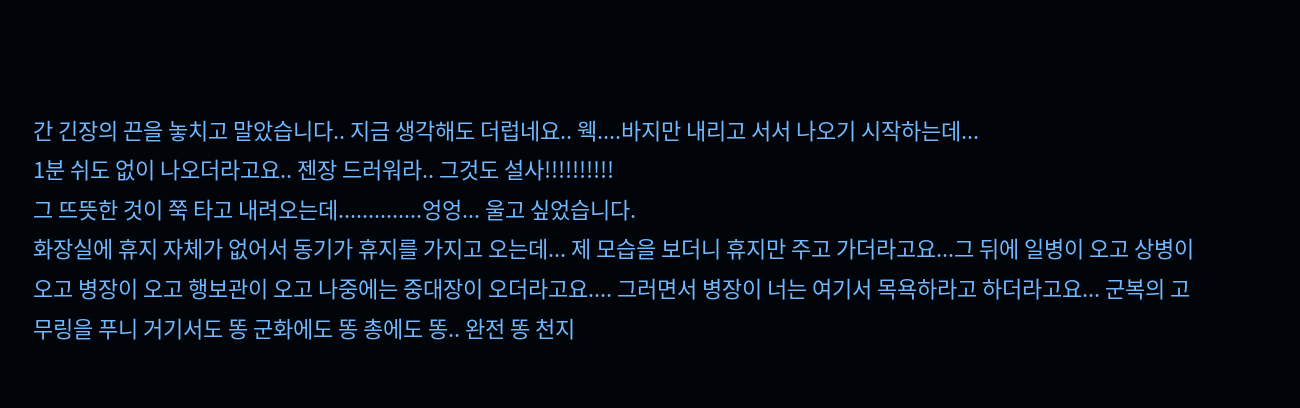간 긴장의 끈을 놓치고 말았습니다.. 지금 생각해도 더럽네요.. 웩....바지만 내리고 서서 나오기 시작하는데...
1분 쉬도 없이 나오더라고요.. 젠장 드러워라.. 그것도 설사!!!!!!!!!!
그 뜨뜻한 것이 쭉 타고 내려오는데..............엉엉... 울고 싶었습니다.
화장실에 휴지 자체가 없어서 동기가 휴지를 가지고 오는데... 제 모습을 보더니 휴지만 주고 가더라고요...그 뒤에 일병이 오고 상병이 오고 병장이 오고 행보관이 오고 나중에는 중대장이 오더라고요.... 그러면서 병장이 너는 여기서 목욕하라고 하더라고요... 군복의 고무링을 푸니 거기서도 똥 군화에도 똥 총에도 똥.. 완전 똥 천지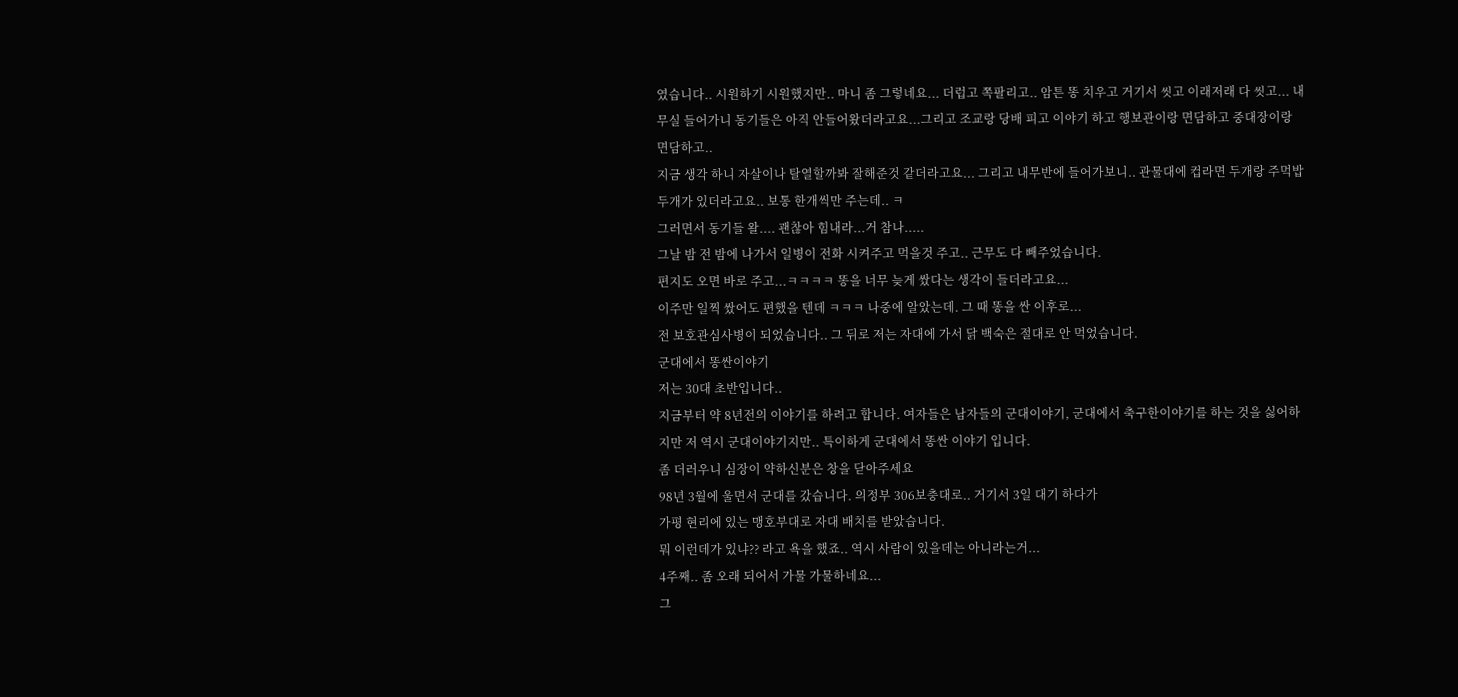였습니다.. 시원하기 시원했지만.. 마니 좀 그렇네요... 더럽고 쪽팔리고.. 암튼 똥 치우고 거기서 씻고 이래저래 다 씻고... 내무실 들어가니 동기들은 아직 안들어왔더라고요...그리고 조교랑 당배 피고 이야기 하고 행보관이랑 면담하고 중대장이랑 면담하고..
지금 생각 하니 자살이나 탈열할까봐 잘해준것 같더라고요... 그리고 내무반에 들어가보니.. 관물대에 컵라면 두개랑 주먹밥 두개가 있더라고요.. 보통 한개씩만 주는데.. ㅋ
그러면서 동기들 왈.... 괜찮아 힘내라...거 참나.....
그날 밤 전 밤에 나가서 일병이 전화 시켜주고 먹을것 주고.. 근무도 다 빼주었습니다.
편지도 오면 바로 주고...ㅋㅋㅋㅋ 똥을 너무 늦게 쌌다는 생각이 들더라고요...
이주만 일찍 쌌어도 편했을 텐데 ㅋㅋㅋ 나중에 알았는데. 그 때 똥을 싼 이후로...
전 보호관심사병이 되었습니다.. 그 뒤로 저는 자대에 가서 닭 백숙은 절대로 안 먹었습니다.
군대에서 똥싼이야기
저는 30대 초반입니다..
지금부터 약 8년전의 이야기를 하려고 합니다. 여자들은 남자들의 군대이야기, 군대에서 축구한이야기를 하는 것을 싫어하지만 저 역시 군대이야기지만.. 특이하게 군대에서 똥싼 이야기 입니다.
좀 더러우니 심장이 약하신분은 창을 닫아주세요
98년 3월에 울면서 군대를 갔습니다. 의정부 306보충대로.. 거기서 3일 대기 하다가
가평 현리에 있는 맹호부대로 자대 배치를 받았습니다.
뭐 이런데가 있냐?? 라고 욕을 했죠.. 역시 사람이 있을데는 아니라는거...
4주째.. 좀 오래 되어서 가물 가물하네요...
그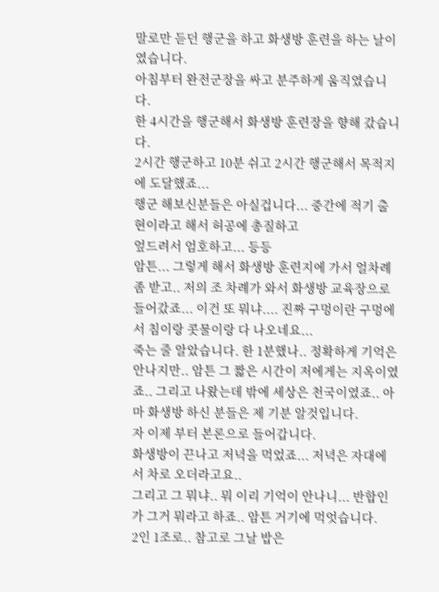말로만 듣던 행군을 하고 화생방 훈련을 하는 날이였습니다.
아침부터 완전군장을 싸고 분주하게 움직였습니다.
한 4시간을 행군해서 화생방 훈련장을 향해 갔습니다.
2시간 행군하고 10분 쉬고 2시간 행군해서 목적지에 도달했죠...
행군 해보신분들은 아실겁니다... 중간에 적기 출현이라고 해서 허공에 총질하고
엎드려서 엄호하고... 등등
암튼... 그렇게 해서 화생방 훈련지에 가서 얼차례 좀 받고.. 저의 조 차례가 와서 화생방 교육장으로 들어갔죠... 이건 또 뭐냐.... 진짜 구멍이란 구멍에서 침이랑 콧물이랑 다 나오네요...
죽는 줄 알았습니다. 한 1분했나.. 정확하게 기억은 안나지만.. 암튼 그 짧은 시간이 저에게는 지옥이였죠.. 그리고 나왔는데 밖에 세상은 천국이였죠.. 아마 화생방 하신 분들은 제 기분 알것입니다.
자 이제 부터 본론으로 들어갑니다.
화생방이 끈나고 저녁을 먹었죠... 저녁은 자대에서 차로 오더라고요..
그리고 그 뭐냐.. 뭐 이리 기억이 안나니... 반합인가 그거 뭐라고 하죠.. 암튼 거기에 먹엇습니다.
2인 1조로.. 참고로 그날 밥은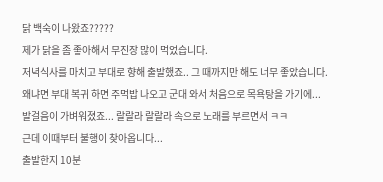닭 백숙이 나왔죠?????
제가 닭을 좀 좋아해서 무진장 많이 먹었습니다.
저녁식사를 마치고 부대로 향해 출발했죠.. 그 때까지만 해도 너무 좋았습니다.
왜냐면 부대 복귀 하면 주먹밥 나오고 군대 와서 처음으로 목욕탕을 가기에...
발걸음이 가벼워졌죠... 랄랄라 랄랄라 속으로 노래를 부르면서 ㅋㅋ
근데 이때부터 불행이 찾아옵니다...
출발한지 10분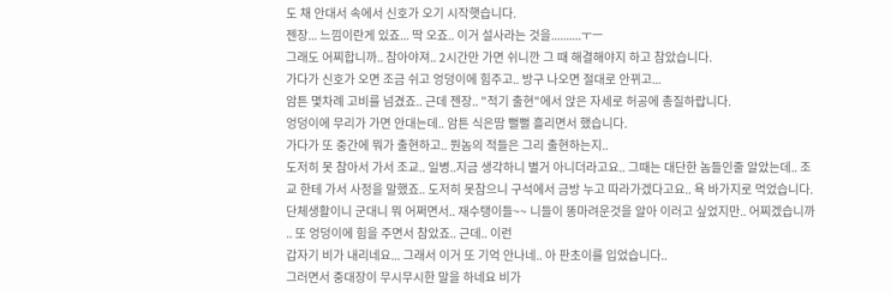도 채 안대서 속에서 신호가 오기 시작햇습니다.
젠장... 느낌이란게 있죠... 딱 오죠.. 이거 설사라는 것을..........ㅜㅡ
그래도 어찌합니까.. 참아야져.. 2시간만 가면 쉬니깐 그 때 해결해야지 하고 참았습니다.
가다가 신호가 오면 조금 쉬고 엉덩이에 힘주고.. 방구 나오면 절대로 안뀌고...
암튼 몇차례 고비를 넘겼죠.. 근데 젠장.. "적기 출현"에서 앉은 자세로 허공에 총질하랍니다.
엉덩이에 무리가 가면 안대는데.. 암튼 식은땀 뻘뻘 흘리면서 했습니다.
가다가 또 중간에 뭐가 출현하고.. 뭔놈의 적들은 그리 출현하는지..
도저히 못 참아서 가서 조교.. 일병..지금 생각하니 별거 아니더라고요.. 그때는 대단한 놈들인줄 알았는데.. 조교 한테 가서 사정을 말했죠.. 도저히 못참으니 구석에서 금방 누고 따라가겠다고요.. 욕 바가지로 먹었습니다. 단체생활이니 군대니 뭐 어쩌면서.. 재수탱이들~~ 니들이 똥마려운것을 알아 이러고 싶었지만.. 어찌겠습니까 .. 또 엉덩이에 힘을 주면서 참았죠.. 근데.. 이런
갑자기 비가 내리네요... 그래서 이거 또 기억 안나네.. 아 판초이를 입었습니다..
그러면서 중대장이 무시무시한 말을 하네요 비가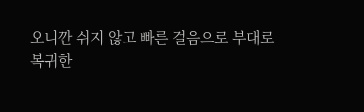오니깐 쉬지 않고 빠른 걸음으로 부대로
복귀한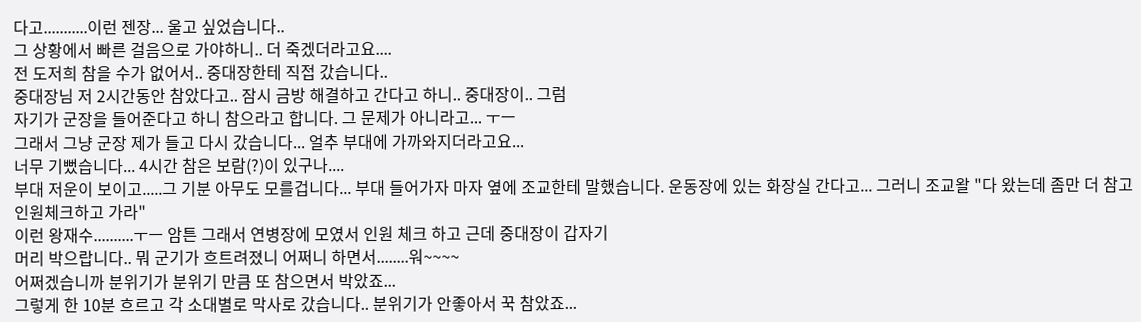다고...........이런 젠장... 울고 싶었습니다..
그 상황에서 빠른 걸음으로 가야하니.. 더 죽겠더라고요....
전 도저희 참을 수가 없어서.. 중대장한테 직접 갔습니다..
중대장님 저 2시간동안 참았다고.. 잠시 금방 해결하고 간다고 하니.. 중대장이.. 그럼
자기가 군장을 들어준다고 하니 참으라고 합니다. 그 문제가 아니라고... ㅜㅡ
그래서 그냥 군장 제가 들고 다시 갔습니다... 얼추 부대에 가까와지더라고요...
너무 기뻤습니다... 4시간 참은 보람(?)이 있구나....
부대 저운이 보이고.....그 기분 아무도 모를겁니다... 부대 들어가자 마자 옆에 조교한테 말했습니다. 운동장에 있는 화장실 간다고... 그러니 조교왈 "다 왔는데 좀만 더 참고 인원체크하고 가라"
이런 왕재수..........ㅜㅡ 암튼 그래서 연병장에 모였서 인원 체크 하고 근데 중대장이 갑자기
머리 박으랍니다.. 뭐 군기가 흐트려졌니 어쩌니 하면서........워~~~~
어쩌겠습니까 분위기가 분위기 만큼 또 참으면서 박았죠...
그렇게 한 10분 흐르고 각 소대별로 막사로 갔습니다.. 분위기가 안좋아서 꾹 참았죠...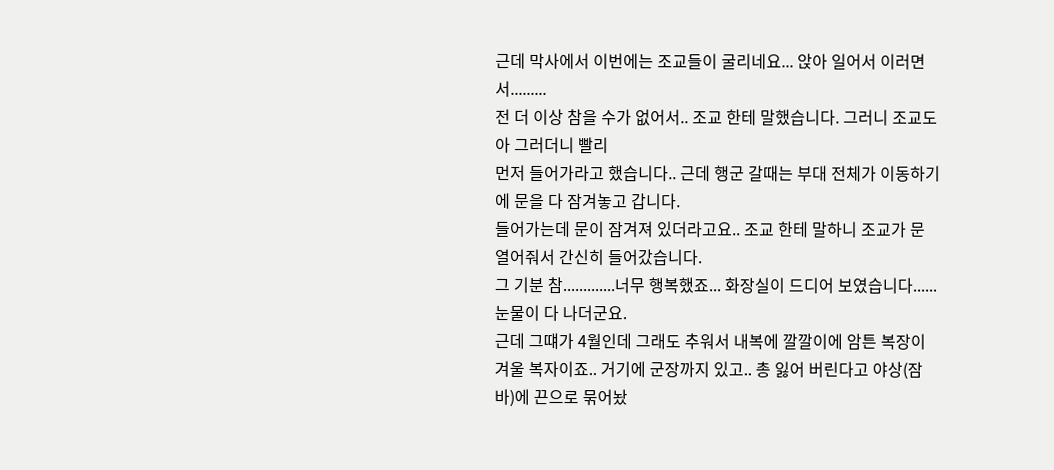근데 막사에서 이번에는 조교들이 굴리네요... 앉아 일어서 이러면서.........
전 더 이상 참을 수가 없어서.. 조교 한테 말했습니다. 그러니 조교도 아 그러더니 빨리
먼저 들어가라고 했습니다.. 근데 행군 갈때는 부대 전체가 이동하기에 문을 다 잠겨놓고 갑니다.
들어가는데 문이 잠겨져 있더라고요.. 조교 한테 말하니 조교가 문 열어줘서 간신히 들어갔습니다.
그 기분 참.............너무 행복했죠... 화장실이 드디어 보였습니다...... 눈물이 다 나더군요.
근데 그떄가 4월인데 그래도 추워서 내복에 깔깔이에 암튼 복장이 겨울 복자이죠.. 거기에 군장까지 있고.. 총 잃어 버린다고 야상(잠바)에 끈으로 묶어놨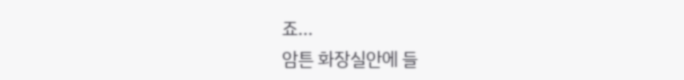죠...
암튼 화장실안에 들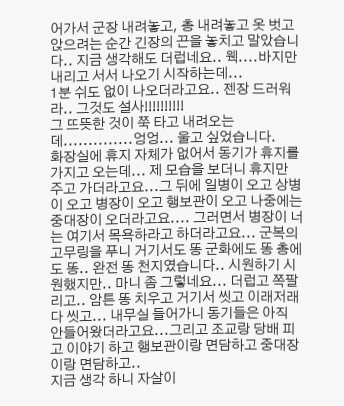어가서 군장 내려놓고, 총 내려놓고 옷 벗고 앉으려는 순간 긴장의 끈을 놓치고 말았습니다.. 지금 생각해도 더럽네요.. 웩....바지만 내리고 서서 나오기 시작하는데...
1분 쉬도 없이 나오더라고요.. 젠장 드러워라.. 그것도 설사!!!!!!!!!!
그 뜨뜻한 것이 쭉 타고 내려오는데..............엉엉... 울고 싶었습니다.
화장실에 휴지 자체가 없어서 동기가 휴지를 가지고 오는데... 제 모습을 보더니 휴지만 주고 가더라고요...그 뒤에 일병이 오고 상병이 오고 병장이 오고 행보관이 오고 나중에는 중대장이 오더라고요.... 그러면서 병장이 너는 여기서 목욕하라고 하더라고요... 군복의 고무링을 푸니 거기서도 똥 군화에도 똥 총에도 똥.. 완전 똥 천지였습니다.. 시원하기 시원했지만.. 마니 좀 그렇네요... 더럽고 쪽팔리고.. 암튼 똥 치우고 거기서 씻고 이래저래 다 씻고... 내무실 들어가니 동기들은 아직 안들어왔더라고요...그리고 조교랑 당배 피고 이야기 하고 행보관이랑 면담하고 중대장이랑 면담하고..
지금 생각 하니 자살이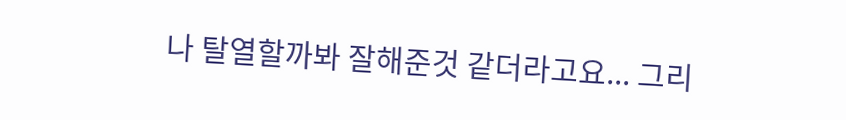나 탈열할까봐 잘해준것 같더라고요... 그리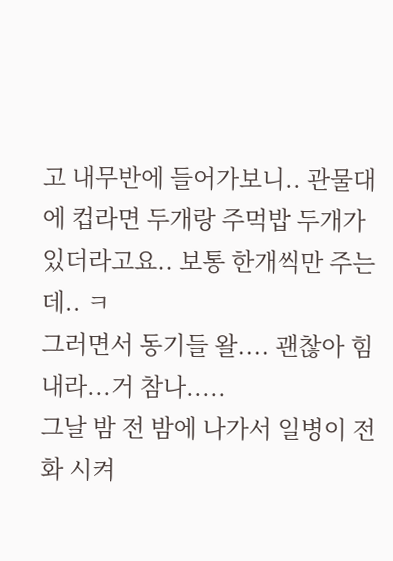고 내무반에 들어가보니.. 관물대에 컵라면 두개랑 주먹밥 두개가 있더라고요.. 보통 한개씩만 주는데.. ㅋ
그러면서 동기들 왈.... 괜찮아 힘내라...거 참나.....
그날 밤 전 밤에 나가서 일병이 전화 시켜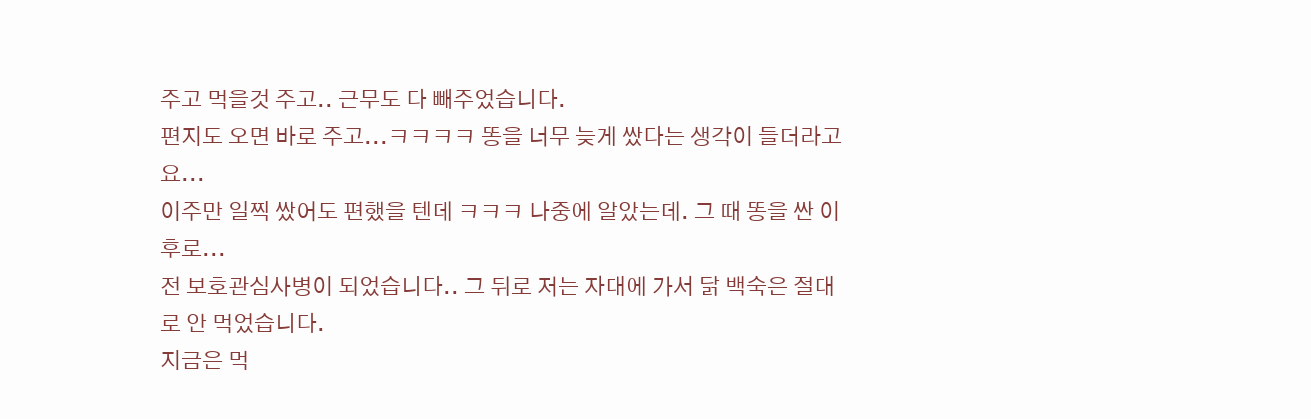주고 먹을것 주고.. 근무도 다 빼주었습니다.
편지도 오면 바로 주고...ㅋㅋㅋㅋ 똥을 너무 늦게 쌌다는 생각이 들더라고요...
이주만 일찍 쌌어도 편했을 텐데 ㅋㅋㅋ 나중에 알았는데. 그 때 똥을 싼 이후로...
전 보호관심사병이 되었습니다.. 그 뒤로 저는 자대에 가서 닭 백숙은 절대로 안 먹었습니다.
지금은 먹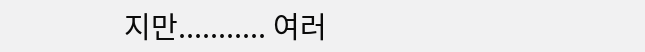지만........... 여러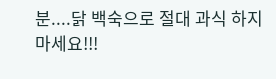분....닭 백숙으로 절대 과식 하지 마세요!!!